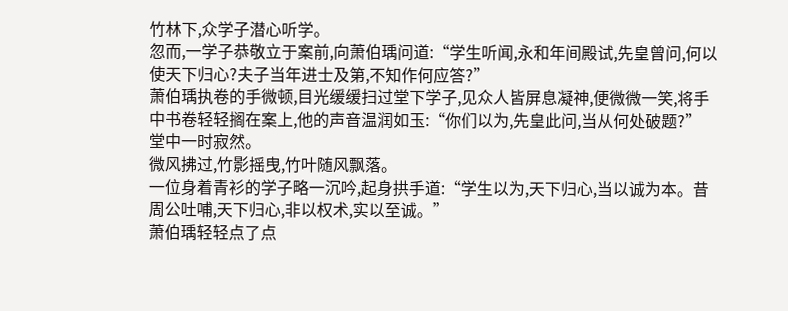竹林下,众学子潜心听学。
忽而,一学子恭敬立于案前,向萧伯瑀问道:“学生听闻,永和年间殿试,先皇曾问,何以使天下归心?夫子当年进士及第,不知作何应答?”
萧伯瑀执卷的手微顿,目光缓缓扫过堂下学子,见众人皆屏息凝神,便微微一笑,将手中书卷轻轻搁在案上,他的声音温润如玉:“你们以为,先皇此问,当从何处破题?”
堂中一时寂然。
微风拂过,竹影摇曳,竹叶随风飘落。
一位身着青衫的学子略一沉吟,起身拱手道:“学生以为,天下归心,当以诚为本。昔周公吐哺,天下归心,非以权术,实以至诚。”
萧伯瑀轻轻点了点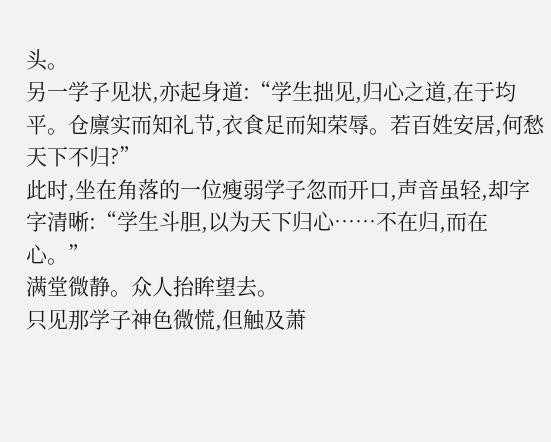头。
另一学子见状,亦起身道:“学生拙见,归心之道,在于均平。仓廪实而知礼节,衣食足而知荣辱。若百姓安居,何愁天下不归?”
此时,坐在角落的一位瘦弱学子忽而开口,声音虽轻,却字字清晰:“学生斗胆,以为天下归心……不在归,而在心。”
满堂微静。众人抬眸望去。
只见那学子神色微慌,但触及萧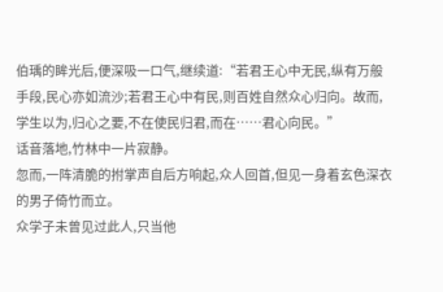伯瑀的眸光后,便深吸一口气,继续道:“若君王心中无民,纵有万般手段,民心亦如流沙;若君王心中有民,则百姓自然众心归向。故而,学生以为,归心之要,不在使民归君,而在……君心向民。”
话音落地,竹林中一片寂静。
忽而,一阵清脆的拊掌声自后方响起,众人回首,但见一身着玄色深衣的男子倚竹而立。
众学子未曾见过此人,只当他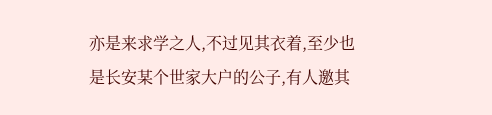亦是来求学之人,不过见其衣着,至少也是长安某个世家大户的公子,有人邀其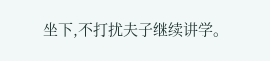坐下,不打扰夫子继续讲学。